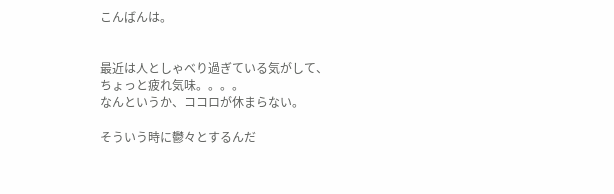こんばんは。


最近は人としゃべり過ぎている気がして、
ちょっと疲れ気味。。。。
なんというか、ココロが休まらない。

そういう時に鬱々とするんだ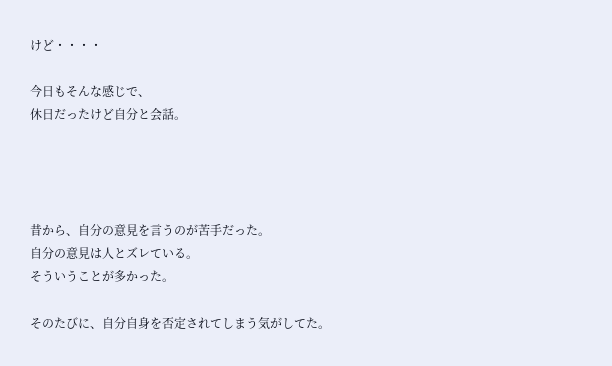けど・・・・

今日もそんな感じで、
休日だったけど自分と会話。




昔から、自分の意見を言うのが苦手だった。
自分の意見は人とズレている。
そういうことが多かった。

そのたびに、自分自身を否定されてしまう気がしてた。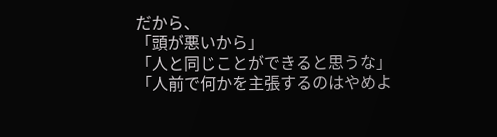だから、
「頭が悪いから」
「人と同じことができると思うな」
「人前で何かを主張するのはやめよ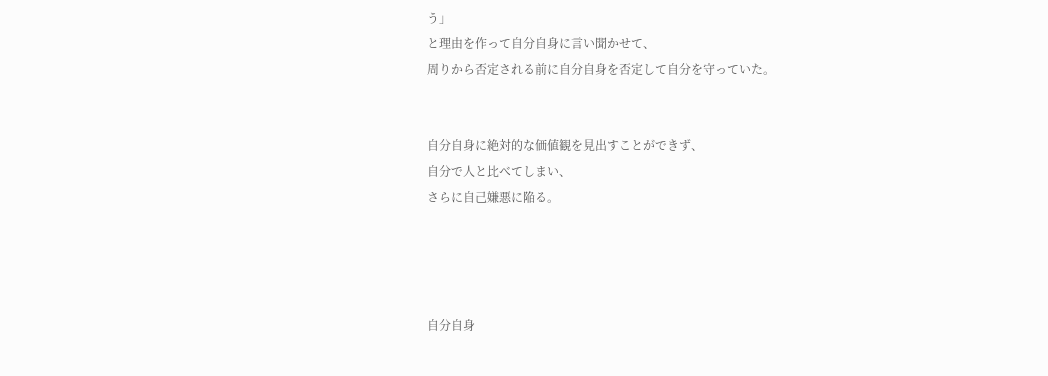う」
と理由を作って自分自身に言い聞かせて、
周りから否定される前に自分自身を否定して自分を守っていた。


自分自身に絶対的な価値観を見出すことができず、
自分で人と比べてしまい、
さらに自己嫌悪に陥る。




自分自身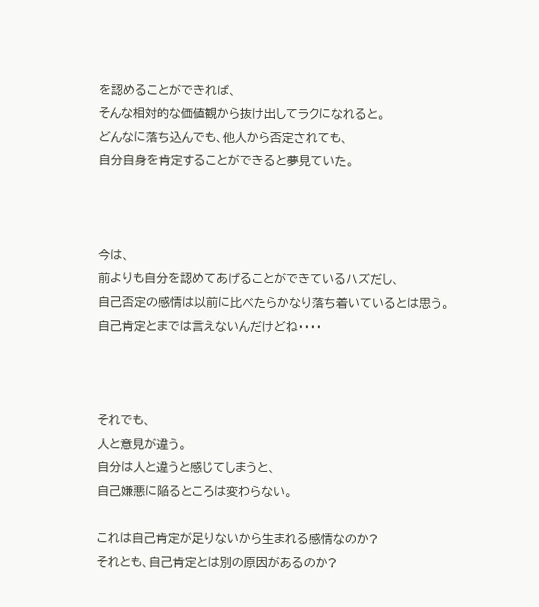を認めることができれば、
そんな相対的な価値観から抜け出してラクになれると。
どんなに落ち込んでも、他人から否定されても、
自分自身を肯定することができると夢見ていた。



今は、
前よりも自分を認めてあげることができているハズだし、
自己否定の感情は以前に比べたらかなり落ち着いているとは思う。
自己肯定とまでは言えないんだけどね・・・・



それでも、
人と意見が違う。
自分は人と違うと感じてしまうと、
自己嫌悪に陥るところは変わらない。

これは自己肯定が足りないから生まれる感情なのか?
それとも、自己肯定とは別の原因があるのか?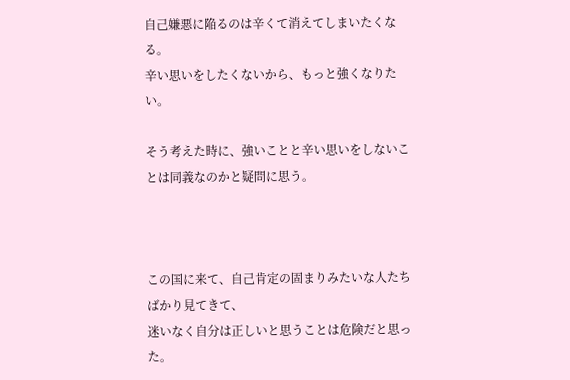自己嫌悪に陥るのは辛くて消えてしまいたくなる。
辛い思いをしたくないから、もっと強くなりたい。

そう考えた時に、強いことと辛い思いをしないことは同義なのかと疑問に思う。



この国に来て、自己肯定の固まりみたいな人たちばかり見てきて、
迷いなく自分は正しいと思うことは危険だと思った。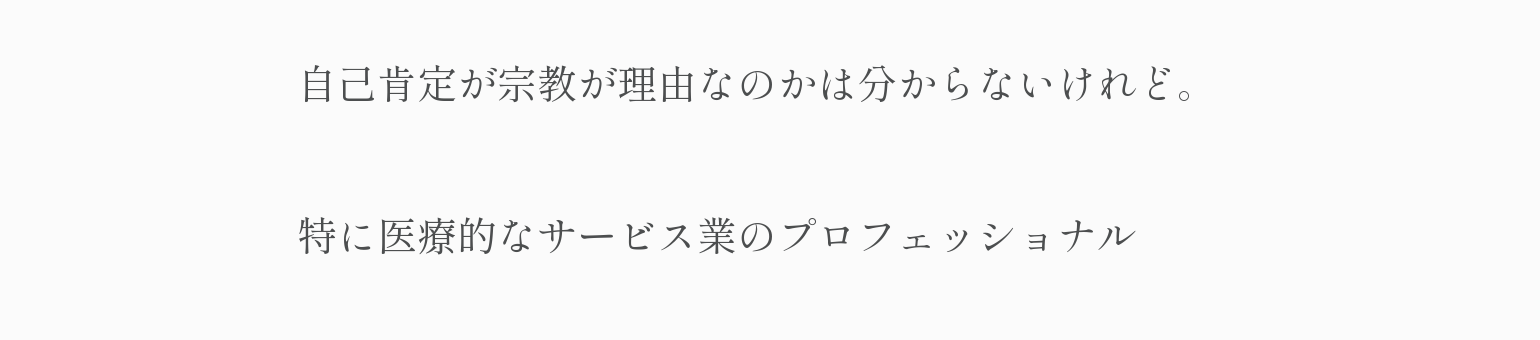自己肯定が宗教が理由なのかは分からないけれど。

特に医療的なサービス業のプロフェッショナル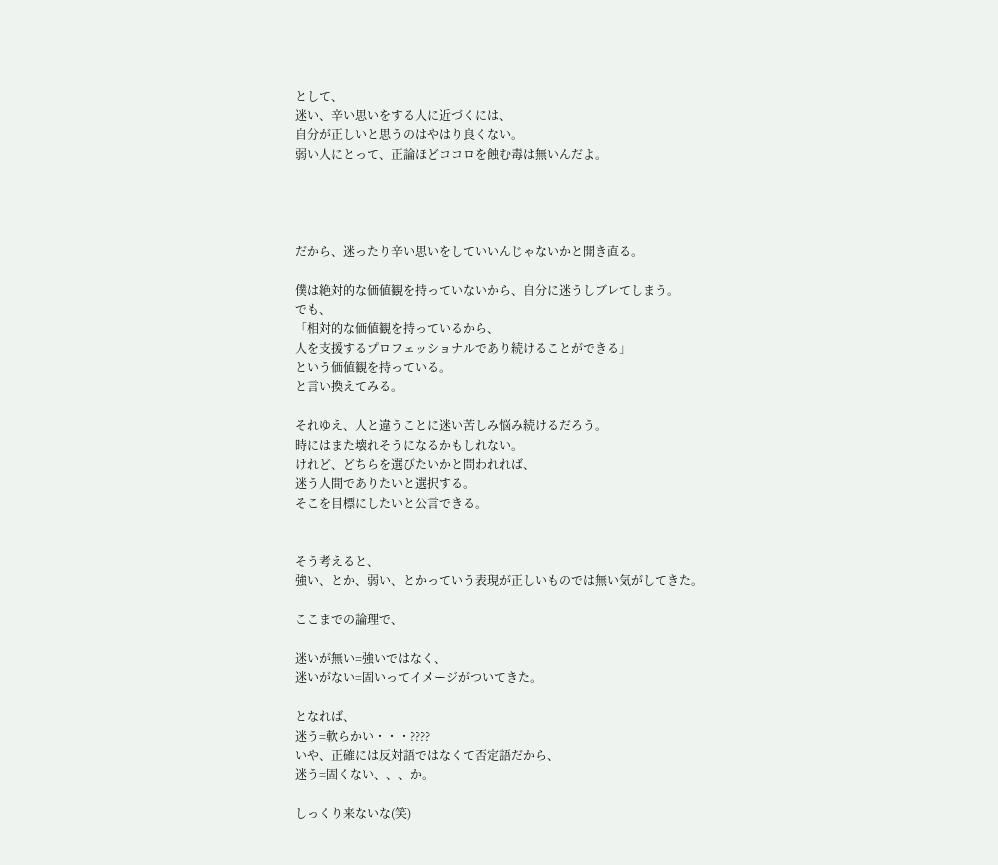として、
迷い、辛い思いをする人に近づくには、
自分が正しいと思うのはやはり良くない。
弱い人にとって、正論ほどココロを蝕む毒は無いんだよ。




だから、迷ったり辛い思いをしていいんじゃないかと開き直る。

僕は絶対的な価値観を持っていないから、自分に迷うしブレてしまう。
でも、
「相対的な価値観を持っているから、
人を支援するプロフェッショナルであり続けることができる」
という価値観を持っている。
と言い換えてみる。

それゆえ、人と違うことに迷い苦しみ悩み続けるだろう。
時にはまた壊れそうになるかもしれない。
けれど、どちらを選びたいかと問われれば、
迷う人間でありたいと選択する。
そこを目標にしたいと公言できる。


そう考えると、
強い、とか、弱い、とかっていう表現が正しいものでは無い気がしてきた。

ここまでの論理で、

迷いが無い=強いではなく、
迷いがない=固いってイメージがついてきた。

となれば、
迷う=軟らかい・・・????
いや、正確には反対語ではなくて否定語だから、
迷う=固くない、、、か。

しっくり来ないな(笑)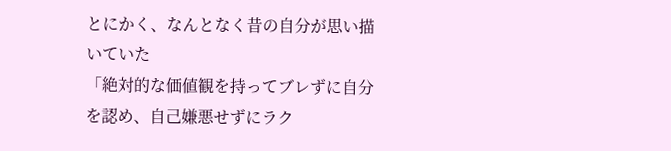とにかく、なんとなく昔の自分が思い描いていた
「絶対的な価値観を持ってブレずに自分を認め、自己嫌悪せずにラク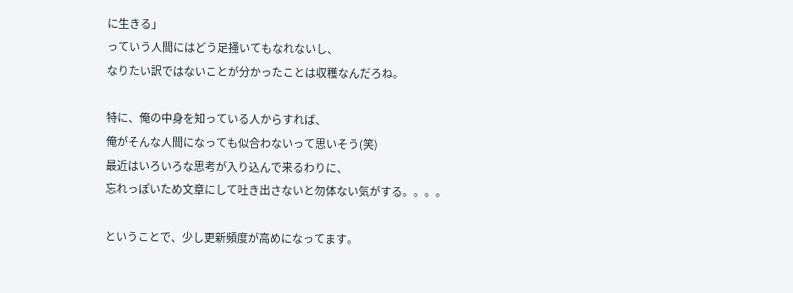に生きる」
っていう人間にはどう足掻いてもなれないし、
なりたい訳ではないことが分かったことは収穫なんだろね。

特に、俺の中身を知っている人からすれば、
俺がそんな人間になっても似合わないって思いそう(笑)
最近はいろいろな思考が入り込んで来るわりに、
忘れっぽいため文章にして吐き出さないと勿体ない気がする。。。。

ということで、少し更新頻度が高めになってます。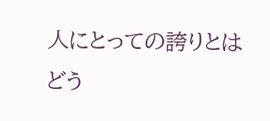人にとっての誇りとはどう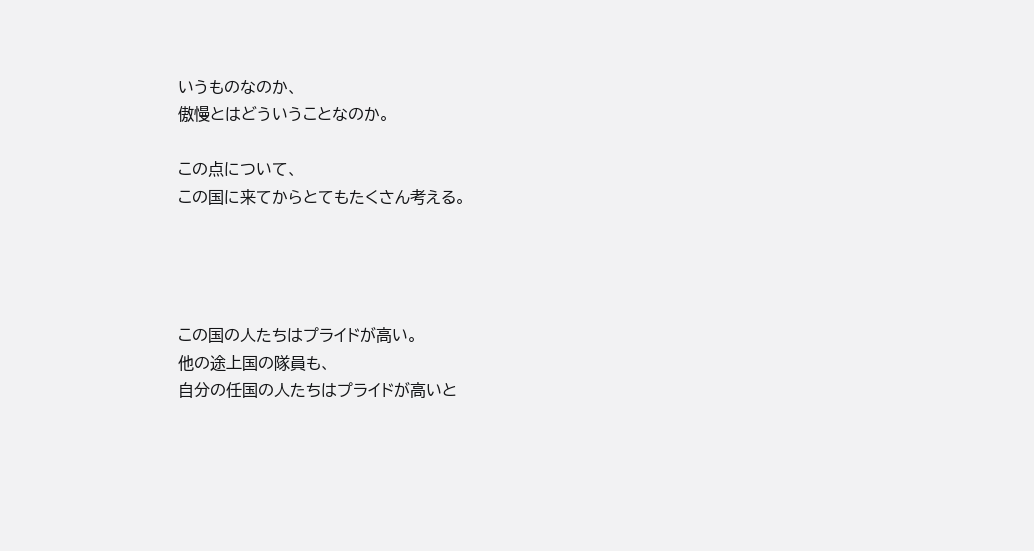いうものなのか、
傲慢とはどういうことなのか。

この点について、
この国に来てからとてもたくさん考える。




この国の人たちはプライドが高い。
他の途上国の隊員も、
自分の任国の人たちはプライドが高いと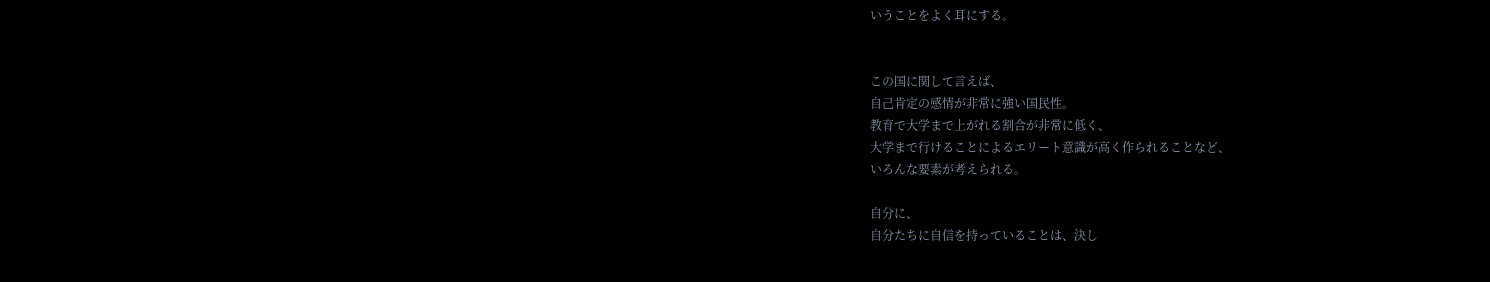いうことをよく耳にする。


この国に関して言えば、
自己肯定の感情が非常に強い国民性。
教育で大学まで上がれる割合が非常に低く、
大学まで行けることによるエリート意識が高く作られることなど、
いろんな要素が考えられる。

自分に、
自分たちに自信を持っていることは、決し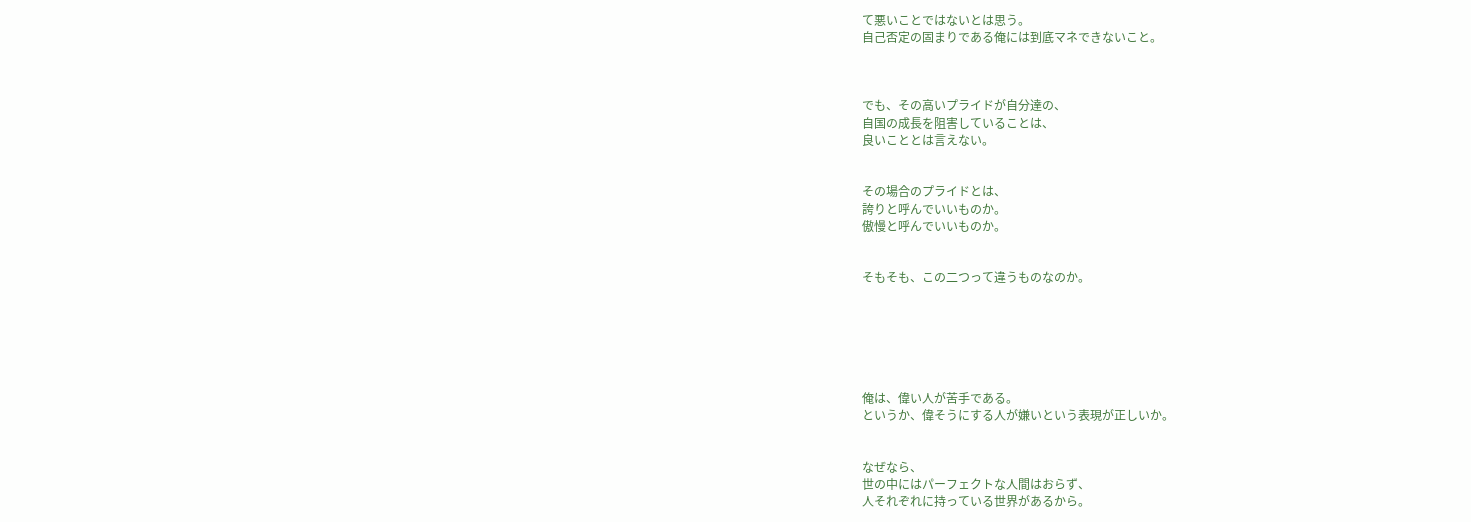て悪いことではないとは思う。
自己否定の固まりである俺には到底マネできないこと。



でも、その高いプライドが自分達の、
自国の成長を阻害していることは、
良いこととは言えない。


その場合のプライドとは、
誇りと呼んでいいものか。
傲慢と呼んでいいものか。


そもそも、この二つって違うものなのか。






俺は、偉い人が苦手である。
というか、偉そうにする人が嫌いという表現が正しいか。


なぜなら、
世の中にはパーフェクトな人間はおらず、
人それぞれに持っている世界があるから。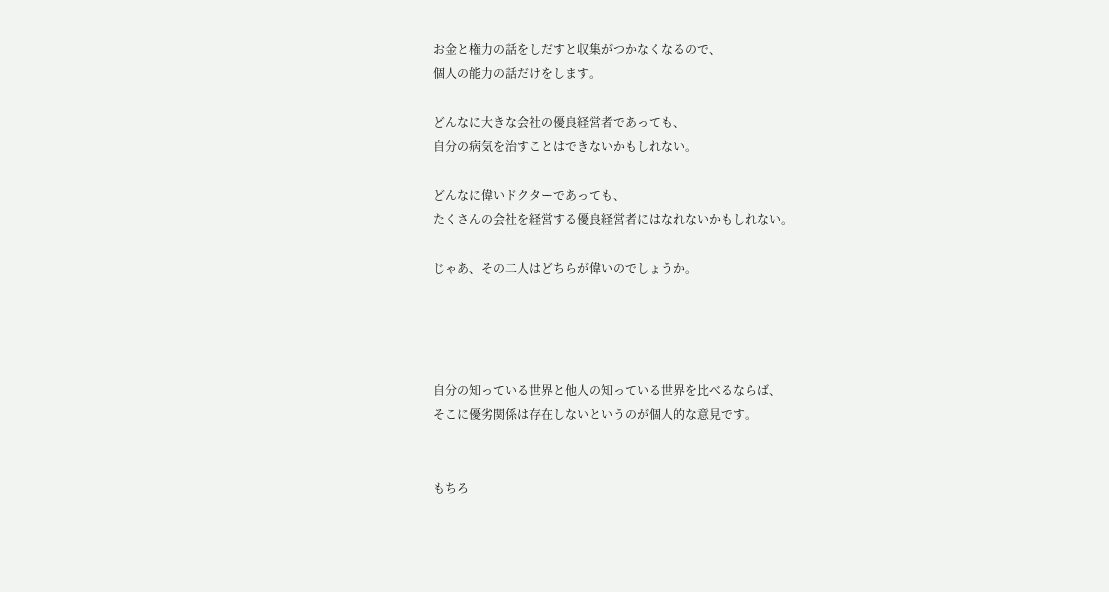お金と権力の話をしだすと収集がつかなくなるので、
個人の能力の話だけをします。

どんなに大きな会社の優良経営者であっても、
自分の病気を治すことはできないかもしれない。

どんなに偉いドクターであっても、
たくさんの会社を経営する優良経営者にはなれないかもしれない。

じゃあ、その二人はどちらが偉いのでしょうか。




自分の知っている世界と他人の知っている世界を比べるならば、
そこに優劣関係は存在しないというのが個人的な意見です。


もちろ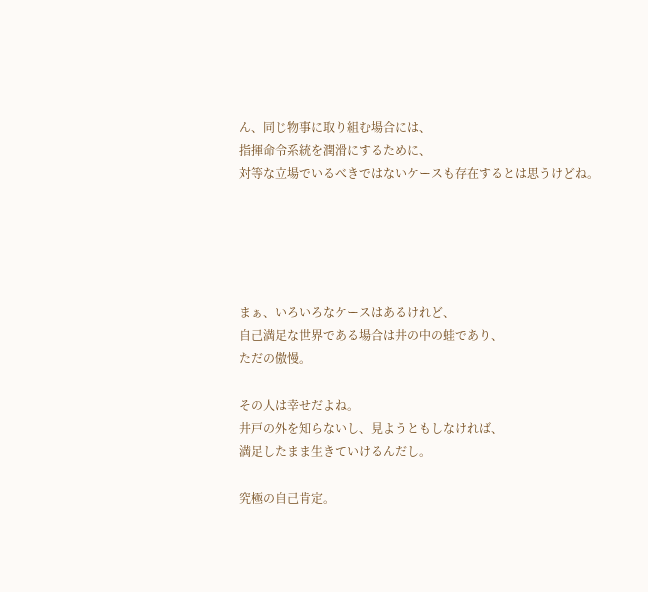ん、同じ物事に取り組む場合には、
指揮命令系統を潤滑にするために、
対等な立場でいるべきではないケースも存在するとは思うけどね。





まぁ、いろいろなケースはあるけれど、
自己満足な世界である場合は井の中の蛙であり、
ただの傲慢。

その人は幸せだよね。
井戸の外を知らないし、見ようともしなければ、
満足したまま生きていけるんだし。

究極の自己肯定。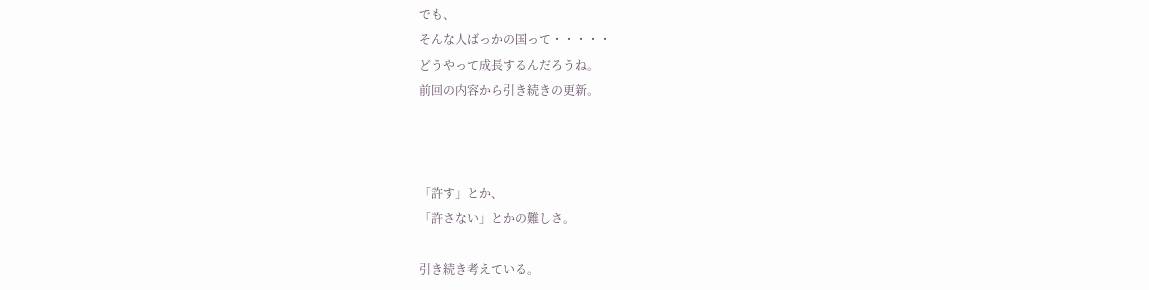でも、
そんな人ばっかの国って・・・・・
どうやって成長するんだろうね。
前回の内容から引き続きの更新。



「許す」とか、
「許さない」とかの難しさ。

引き続き考えている。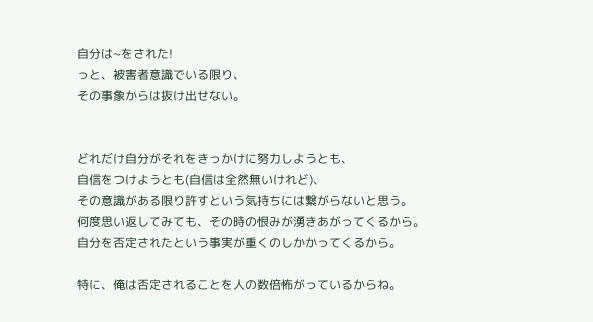自分は~をされた!
っと、被害者意識でいる限り、
その事象からは抜け出せない。


どれだけ自分がそれをきっかけに努力しようとも、
自信をつけようとも(自信は全然無いけれど)、
その意識がある限り許すという気持ちには繋がらないと思う。
何度思い返してみても、その時の恨みが湧きあがってくるから。
自分を否定されたという事実が重くのしかかってくるから。

特に、俺は否定されることを人の数倍怖がっているからね。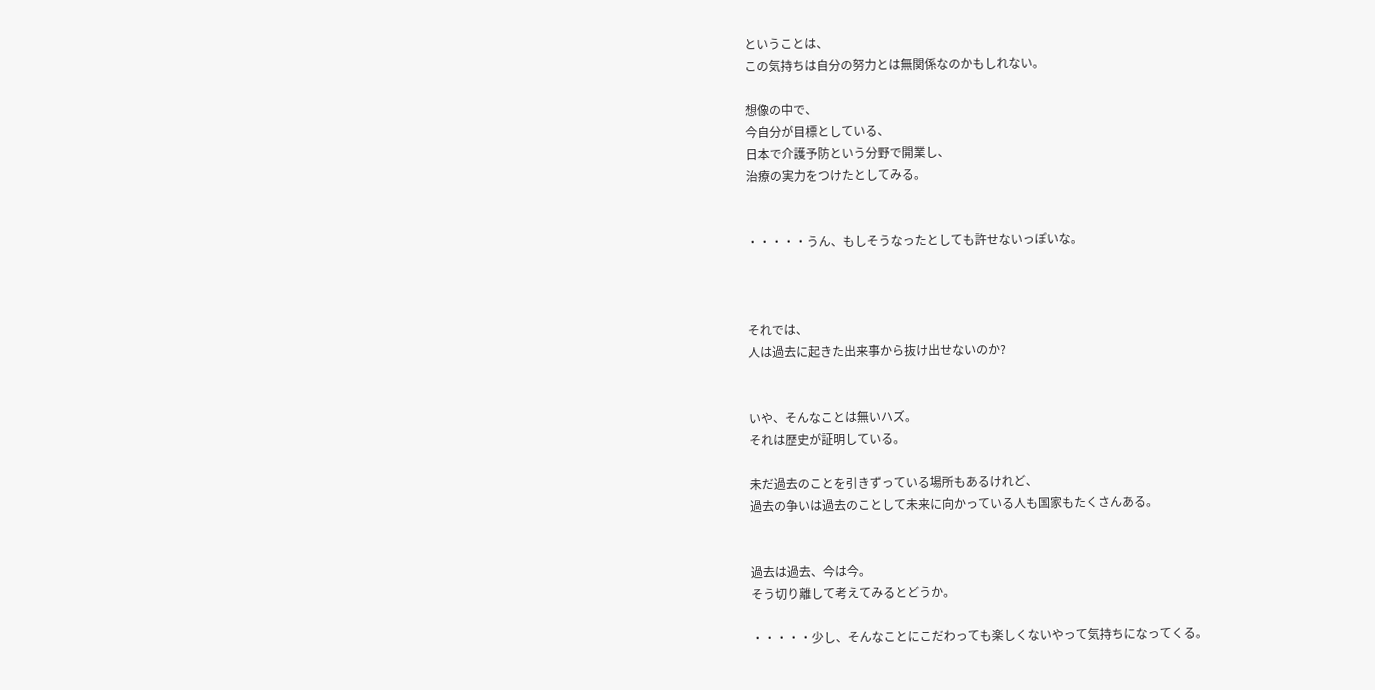ということは、
この気持ちは自分の努力とは無関係なのかもしれない。

想像の中で、
今自分が目標としている、
日本で介護予防という分野で開業し、
治療の実力をつけたとしてみる。


・・・・・うん、もしそうなったとしても許せないっぽいな。



それでは、
人は過去に起きた出来事から抜け出せないのか?


いや、そんなことは無いハズ。
それは歴史が証明している。

未だ過去のことを引きずっている場所もあるけれど、
過去の争いは過去のことして未来に向かっている人も国家もたくさんある。


過去は過去、今は今。
そう切り離して考えてみるとどうか。

・・・・・少し、そんなことにこだわっても楽しくないやって気持ちになってくる。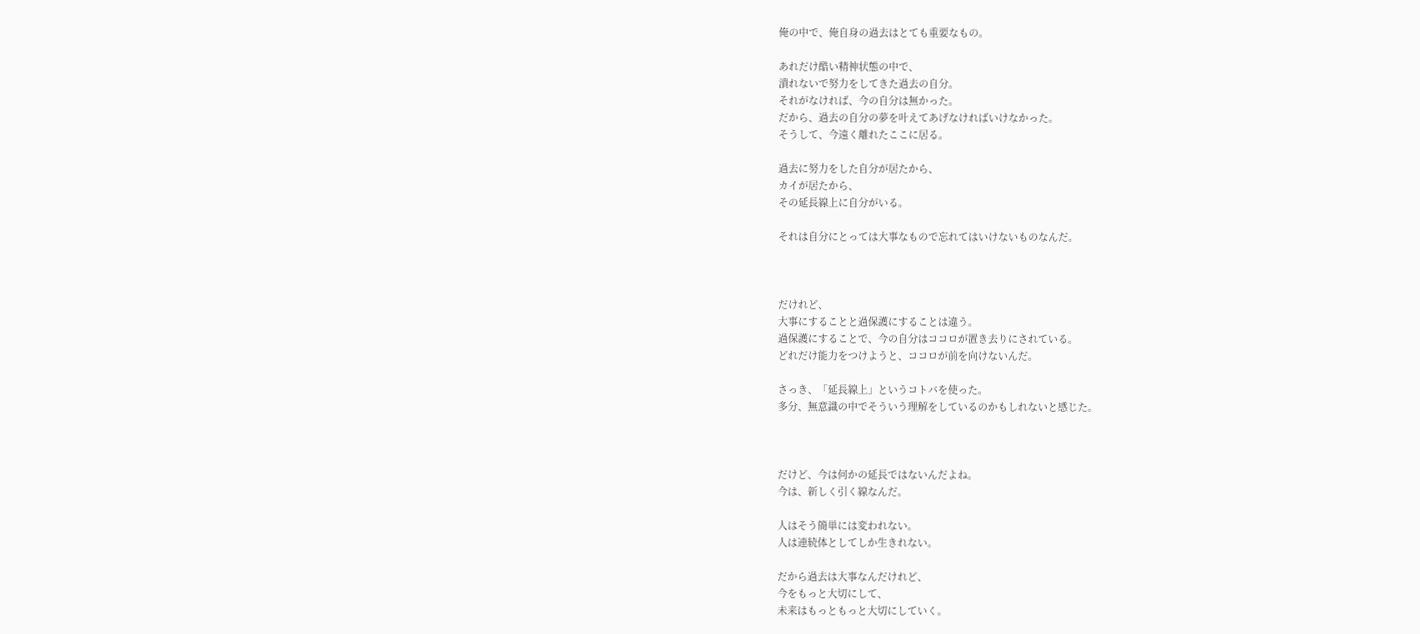俺の中で、俺自身の過去はとても重要なもの。

あれだけ酷い精神状態の中で、
潰れないで努力をしてきた過去の自分。
それがなければ、今の自分は無かった。
だから、過去の自分の夢を叶えてあげなければいけなかった。
そうして、今遠く離れたここに居る。

過去に努力をした自分が居たから、
カイが居たから、
その延長線上に自分がいる。

それは自分にとっては大事なもので忘れてはいけないものなんだ。



だけれど、
大事にすることと過保護にすることは違う。
過保護にすることで、今の自分はココロが置き去りにされている。
どれだけ能力をつけようと、ココロが前を向けないんだ。

さっき、「延長線上」というコトバを使った。
多分、無意識の中でそういう理解をしているのかもしれないと感じた。



だけど、今は何かの延長ではないんだよね。
今は、新しく引く線なんだ。

人はそう簡単には変われない。
人は連続体としてしか生きれない。

だから過去は大事なんだけれど、
今をもっと大切にして、
未来はもっともっと大切にしていく。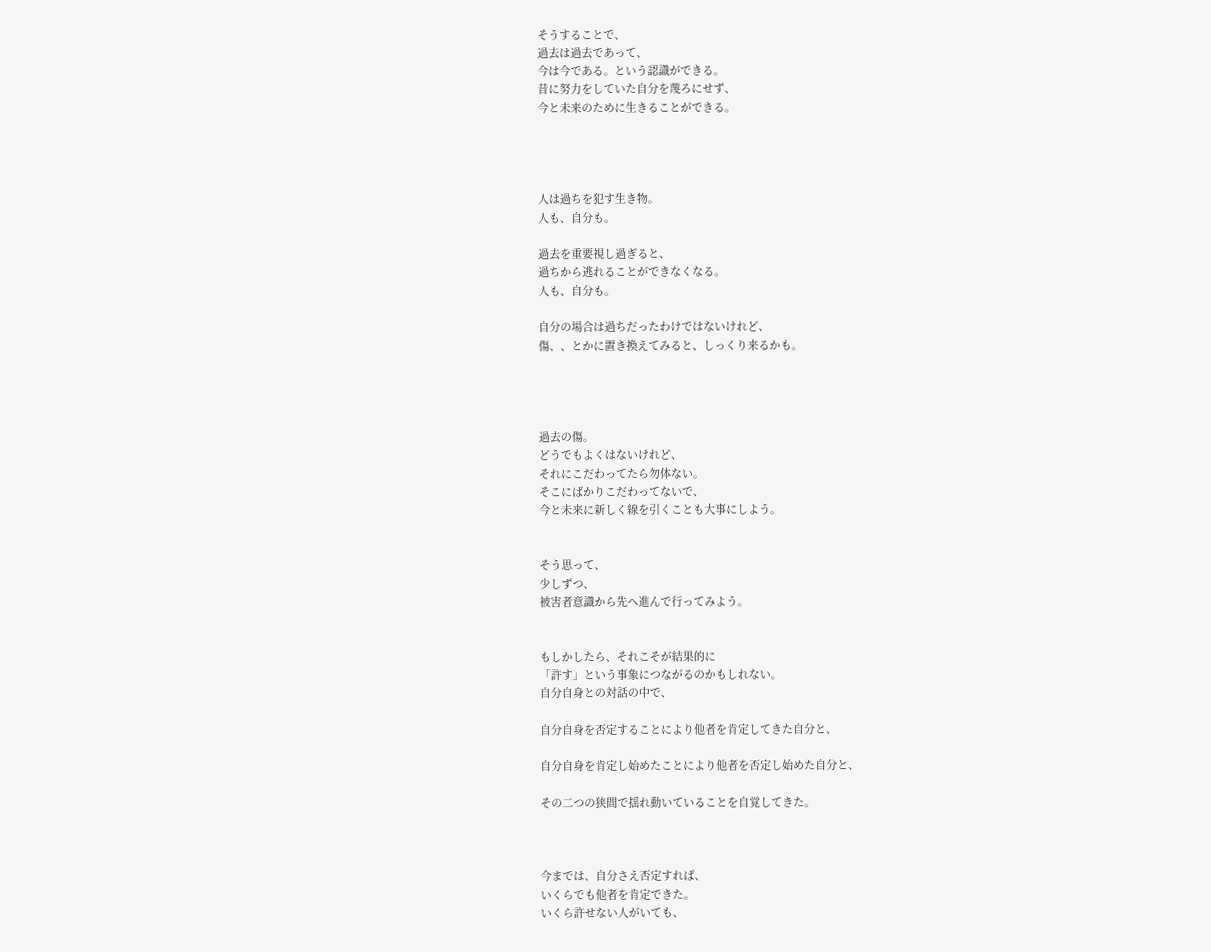そうすることで、
過去は過去であって、
今は今である。という認識ができる。
昔に努力をしていた自分を蔑ろにせず、
今と未来のために生きることができる。




人は過ちを犯す生き物。
人も、自分も。

過去を重要視し過ぎると、
過ちから逃れることができなくなる。
人も、自分も。

自分の場合は過ちだったわけではないけれど、
傷、、とかに置き換えてみると、しっくり来るかも。




過去の傷。
どうでもよくはないけれど、
それにこだわってたら勿体ない。
そこにばかりこだわってないで、
今と未来に新しく線を引くことも大事にしよう。


そう思って、
少しずつ、
被害者意識から先へ進んで行ってみよう。


もしかしたら、それこそが結果的に
「許す」という事象につながるのかもしれない。
自分自身との対話の中で、

自分自身を否定することにより他者を肯定してきた自分と、

自分自身を肯定し始めたことにより他者を否定し始めた自分と、

その二つの狭間で揺れ動いていることを自覚してきた。



今までは、自分さえ否定すれば、
いくらでも他者を肯定できた。
いくら許せない人がいても、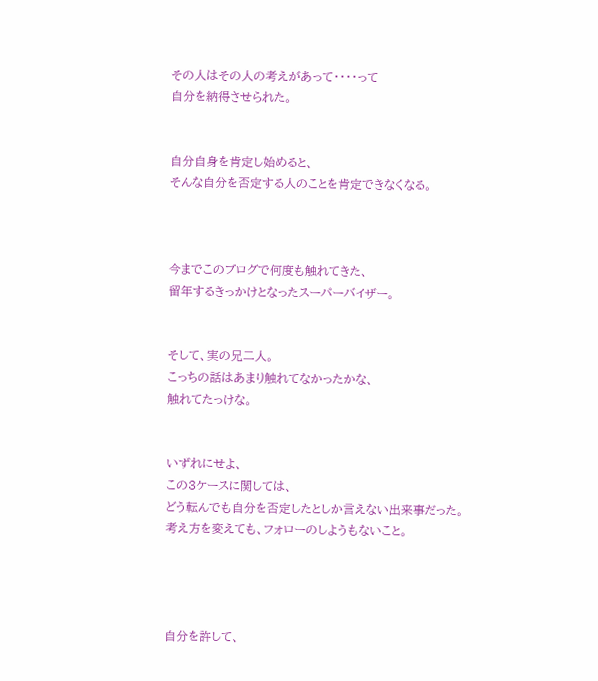その人はその人の考えがあって・・・・って
自分を納得させられた。


自分自身を肯定し始めると、
そんな自分を否定する人のことを肯定できなくなる。



今までこのブログで何度も触れてきた、
留年するきっかけとなったスーパーバイザー。


そして、実の兄二人。
こっちの話はあまり触れてなかったかな、
触れてたっけな。


いずれにせよ、
この3ケースに関しては、
どう転んでも自分を否定したとしか言えない出来事だった。
考え方を変えても、フォローのしようもないこと。




自分を許して、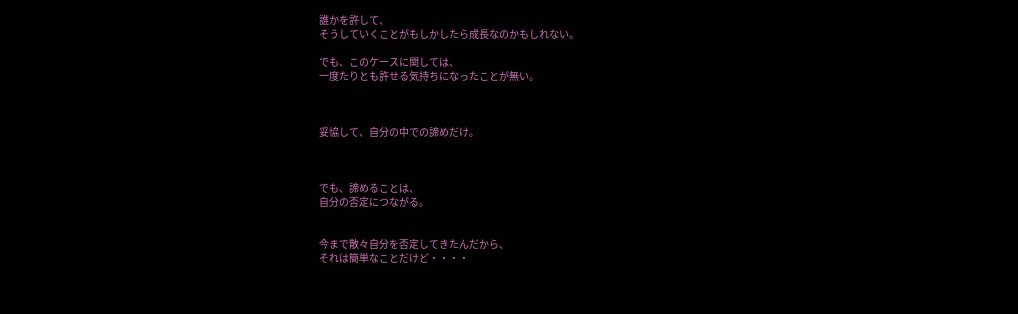誰かを許して、
そうしていくことがもしかしたら成長なのかもしれない。

でも、このケースに関しては、
一度たりとも許せる気持ちになったことが無い。



妥協して、自分の中での諦めだけ。



でも、諦めることは、
自分の否定につながる。


今まで散々自分を否定してきたんだから、
それは簡単なことだけど・・・・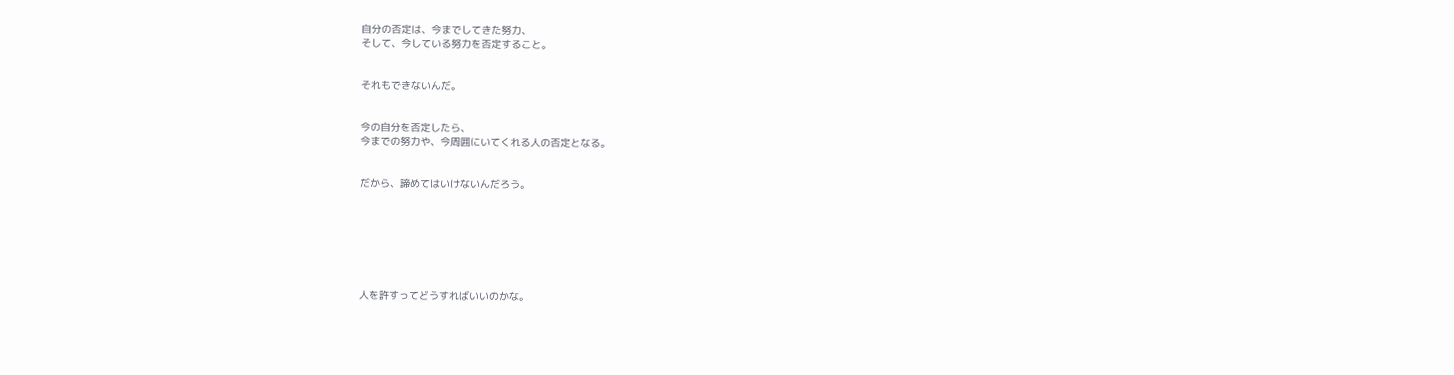自分の否定は、今までしてきた努力、
そして、今している努力を否定すること。


それもできないんだ。


今の自分を否定したら、
今までの努力や、今周囲にいてくれる人の否定となる。


だから、諦めてはいけないんだろう。







人を許すってどうすればいいのかな。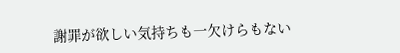謝罪が欲しい気持ちも一欠けらもない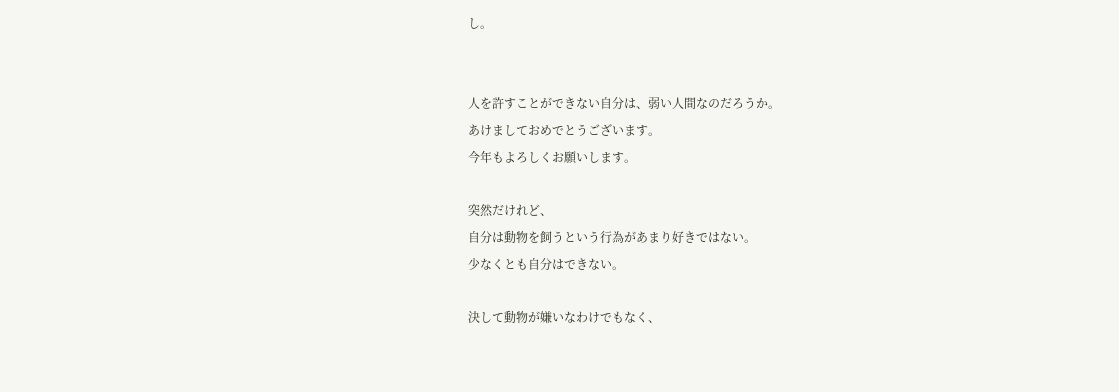し。


人を許すことができない自分は、弱い人間なのだろうか。
あけましておめでとうございます。
今年もよろしくお願いします。

突然だけれど、
自分は動物を飼うという行為があまり好きではない。
少なくとも自分はできない。

決して動物が嫌いなわけでもなく、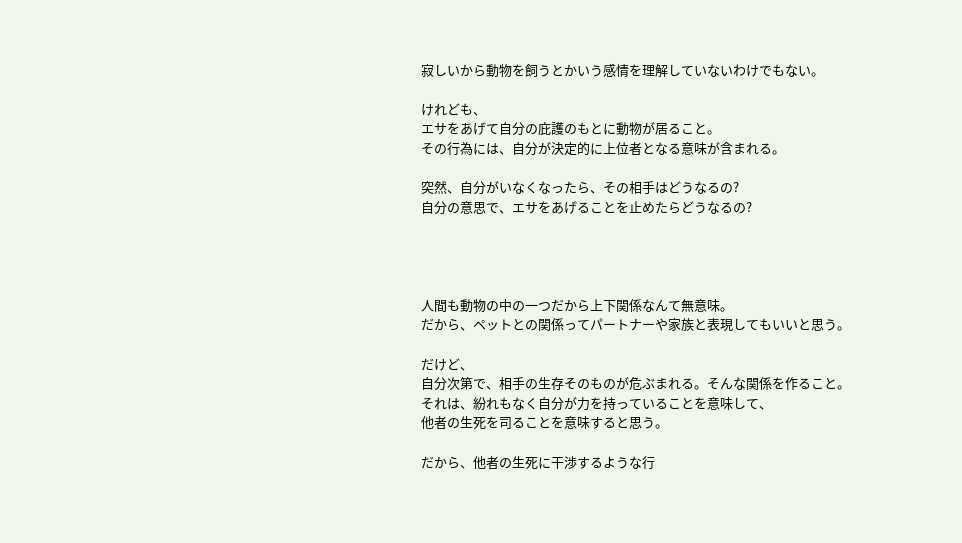寂しいから動物を飼うとかいう感情を理解していないわけでもない。

けれども、
エサをあげて自分の庇護のもとに動物が居ること。
その行為には、自分が決定的に上位者となる意味が含まれる。

突然、自分がいなくなったら、その相手はどうなるの?
自分の意思で、エサをあげることを止めたらどうなるの?




人間も動物の中の一つだから上下関係なんて無意味。
だから、ペットとの関係ってパートナーや家族と表現してもいいと思う。

だけど、
自分次第で、相手の生存そのものが危ぶまれる。そんな関係を作ること。
それは、紛れもなく自分が力を持っていることを意味して、
他者の生死を司ることを意味すると思う。

だから、他者の生死に干渉するような行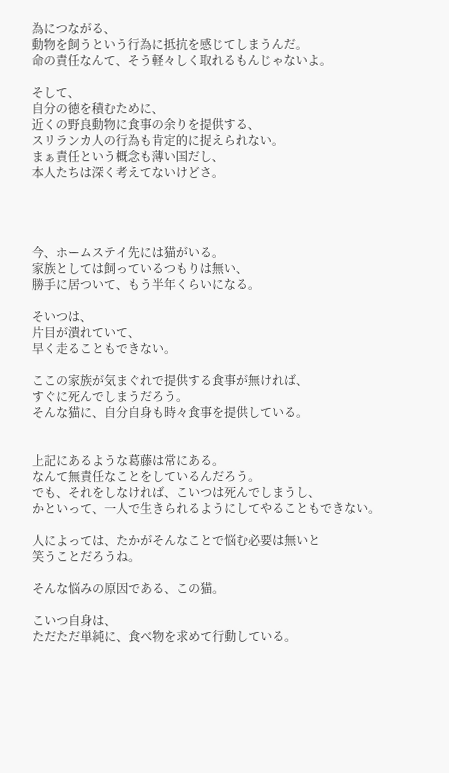為につながる、
動物を飼うという行為に抵抗を感じてしまうんだ。
命の責任なんて、そう軽々しく取れるもんじゃないよ。

そして、
自分の徳を積むために、
近くの野良動物に食事の余りを提供する、
スリランカ人の行為も肯定的に捉えられない。
まぁ責任という概念も薄い国だし、
本人たちは深く考えてないけどさ。




今、ホームステイ先には猫がいる。
家族としては飼っているつもりは無い、
勝手に居ついて、もう半年くらいになる。

そいつは、
片目が潰れていて、
早く走ることもできない。

ここの家族が気まぐれで提供する食事が無ければ、
すぐに死んでしまうだろう。
そんな猫に、自分自身も時々食事を提供している。


上記にあるような葛藤は常にある。
なんて無責任なことをしているんだろう。
でも、それをしなければ、こいつは死んでしまうし、
かといって、一人で生きられるようにしてやることもできない。

人によっては、たかがそんなことで悩む必要は無いと
笑うことだろうね。

そんな悩みの原因である、この猫。

こいつ自身は、
ただただ単純に、食べ物を求めて行動している。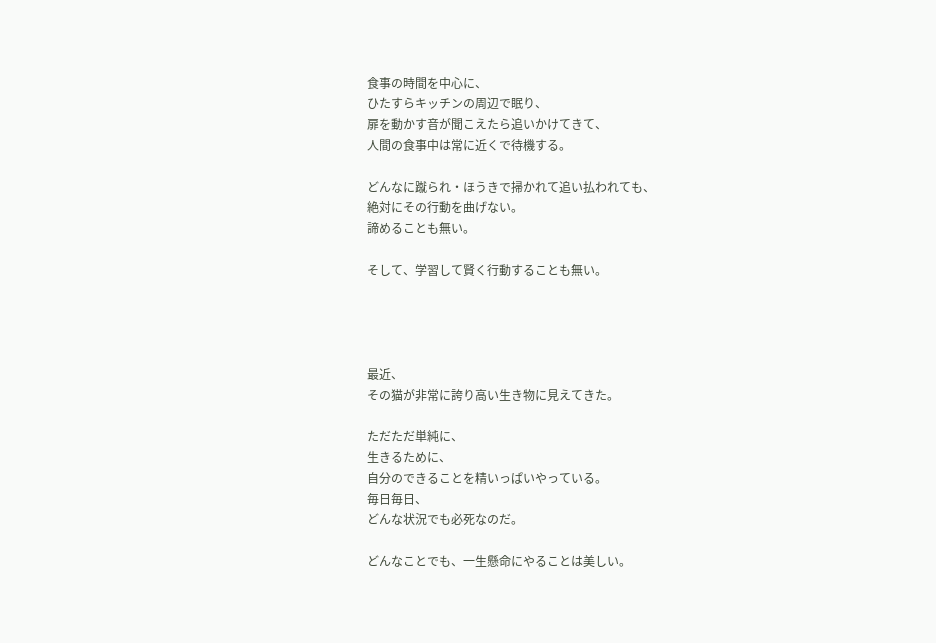食事の時間を中心に、
ひたすらキッチンの周辺で眠り、
扉を動かす音が聞こえたら追いかけてきて、
人間の食事中は常に近くで待機する。

どんなに蹴られ・ほうきで掃かれて追い払われても、
絶対にその行動を曲げない。
諦めることも無い。

そして、学習して賢く行動することも無い。




最近、
その猫が非常に誇り高い生き物に見えてきた。

ただただ単純に、
生きるために、
自分のできることを精いっぱいやっている。
毎日毎日、
どんな状況でも必死なのだ。

どんなことでも、一生懸命にやることは美しい。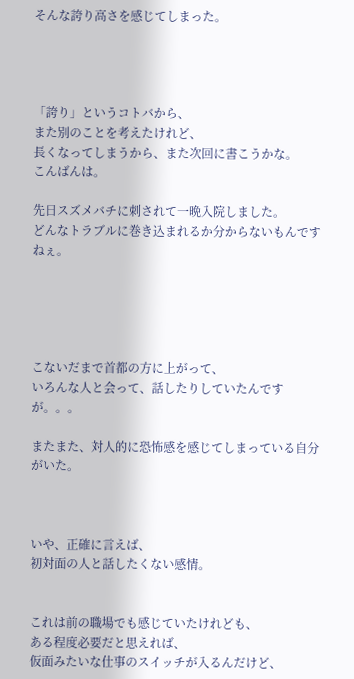そんな誇り高さを感じてしまった。




「誇り」というコトバから、
また別のことを考えたけれど、
長くなってしまうから、また次回に書こうかな。
こんばんは。

先日スズメバチに刺されて一晩入院しました。
どんなトラブルに巻き込まれるか分からないもんですねぇ。





こないだまで首都の方に上がって、
いろんな人と会って、話したりしていたんですが。。。

またまた、対人的に恐怖感を感じてしまっている自分がいた。



いや、正確に言えば、
初対面の人と話したくない感情。


これは前の職場でも感じていたけれども、
ある程度必要だと思えれば、
仮面みたいな仕事のスイッチが入るんだけど、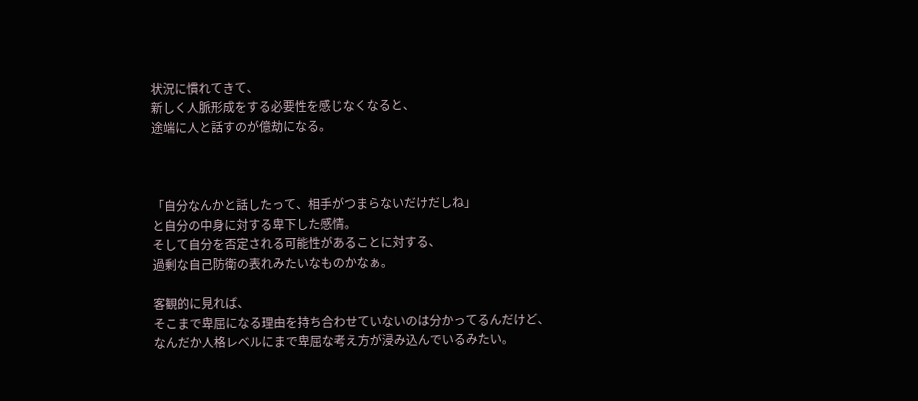状況に慣れてきて、
新しく人脈形成をする必要性を感じなくなると、
途端に人と話すのが億劫になる。



「自分なんかと話したって、相手がつまらないだけだしね」
と自分の中身に対する卑下した感情。
そして自分を否定される可能性があることに対する、
過剰な自己防衛の表れみたいなものかなぁ。

客観的に見れば、
そこまで卑屈になる理由を持ち合わせていないのは分かってるんだけど、
なんだか人格レベルにまで卑屈な考え方が浸み込んでいるみたい。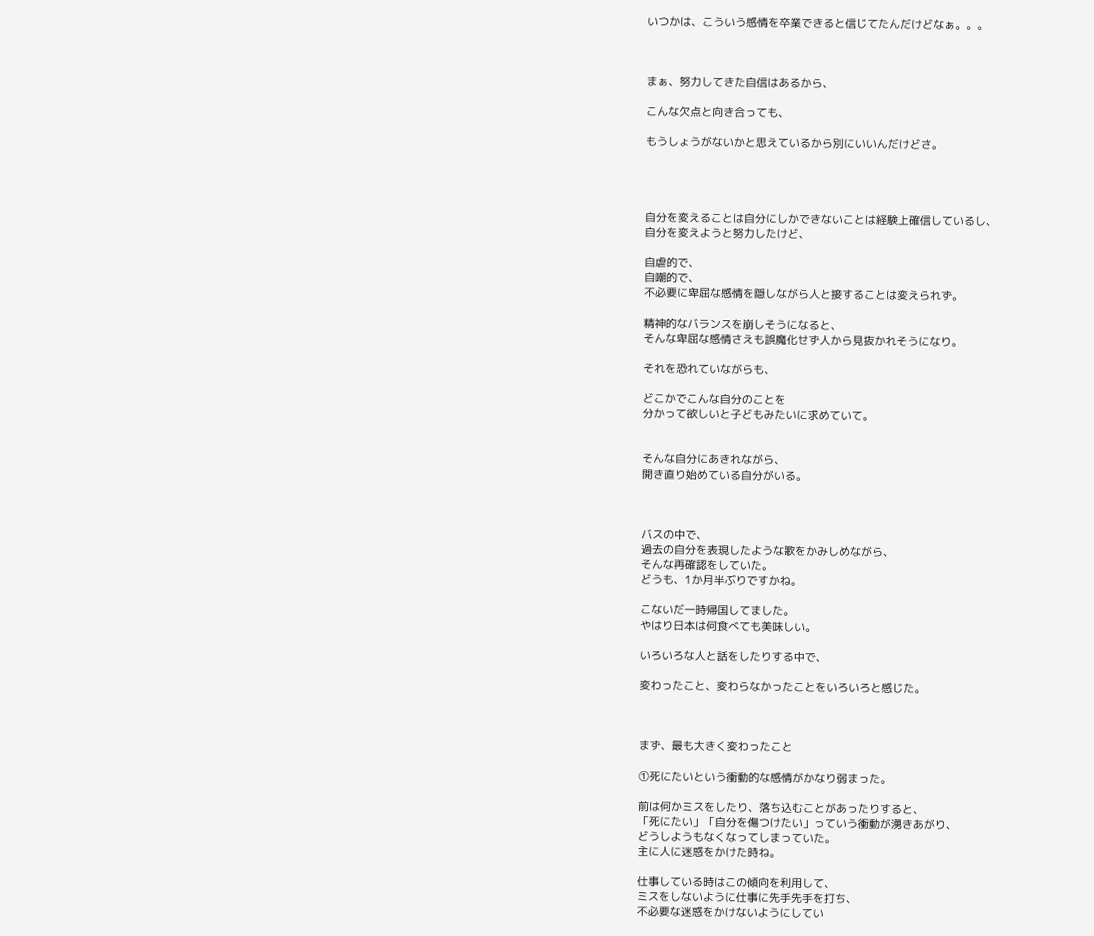いつかは、こういう感情を卒業できると信じてたんだけどなぁ。。。



まぁ、努力してきた自信はあるから、

こんな欠点と向き合っても、

もうしょうがないかと思えているから別にいいんだけどさ。




自分を変えることは自分にしかできないことは経験上確信しているし、
自分を変えようと努力したけど、

自虐的で、
自嘲的で、
不必要に卑屈な感情を隠しながら人と接することは変えられず。

精神的なバランスを崩しそうになると、
そんな卑屈な感情さえも誤魔化せず人から見抜かれそうになり。

それを恐れていながらも、

どこかでこんな自分のことを
分かって欲しいと子どもみたいに求めていて。


そんな自分にあきれながら、
開き直り始めている自分がいる。



バスの中で、
過去の自分を表現したような歌をかみしめながら、
そんな再確認をしていた。
どうも、1か月半ぶりですかね。

こないだ一時帰国してました。
やはり日本は何食べても美味しい。

いろいろな人と話をしたりする中で、

変わったこと、変わらなかったことをいろいろと感じた。



まず、最も大きく変わったこと

①死にたいという衝動的な感情がかなり弱まった。

前は何かミスをしたり、落ち込むことがあったりすると、
「死にたい」「自分を傷つけたい」っていう衝動が湧きあがり、
どうしようもなくなってしまっていた。
主に人に迷惑をかけた時ね。

仕事している時はこの傾向を利用して、
ミスをしないように仕事に先手先手を打ち、
不必要な迷惑をかけないようにしてい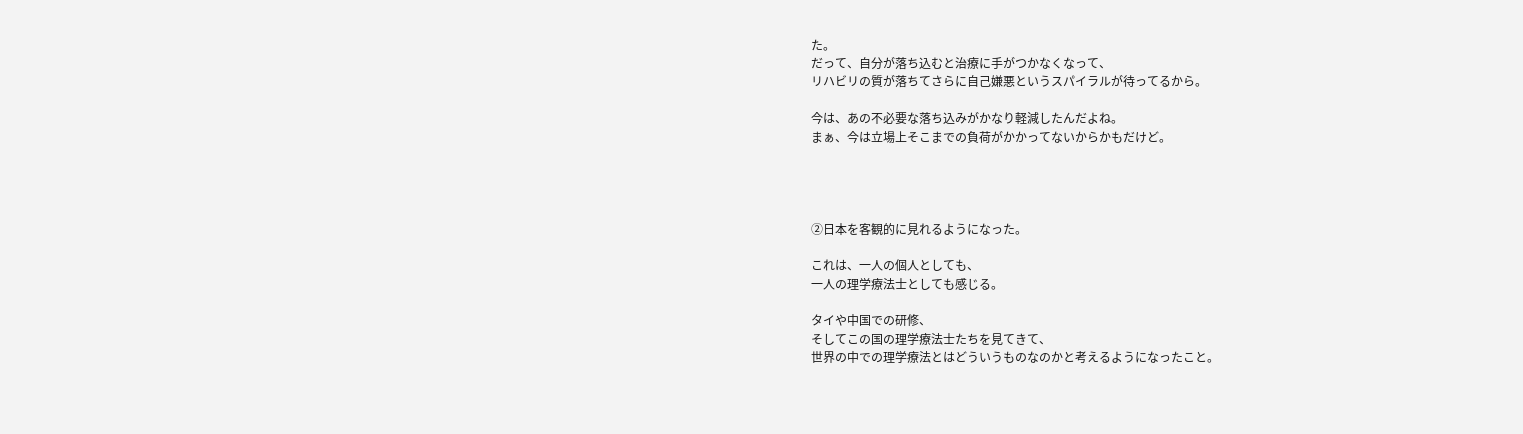た。
だって、自分が落ち込むと治療に手がつかなくなって、
リハビリの質が落ちてさらに自己嫌悪というスパイラルが待ってるから。

今は、あの不必要な落ち込みがかなり軽減したんだよね。
まぁ、今は立場上そこまでの負荷がかかってないからかもだけど。




②日本を客観的に見れるようになった。

これは、一人の個人としても、
一人の理学療法士としても感じる。

タイや中国での研修、
そしてこの国の理学療法士たちを見てきて、
世界の中での理学療法とはどういうものなのかと考えるようになったこと。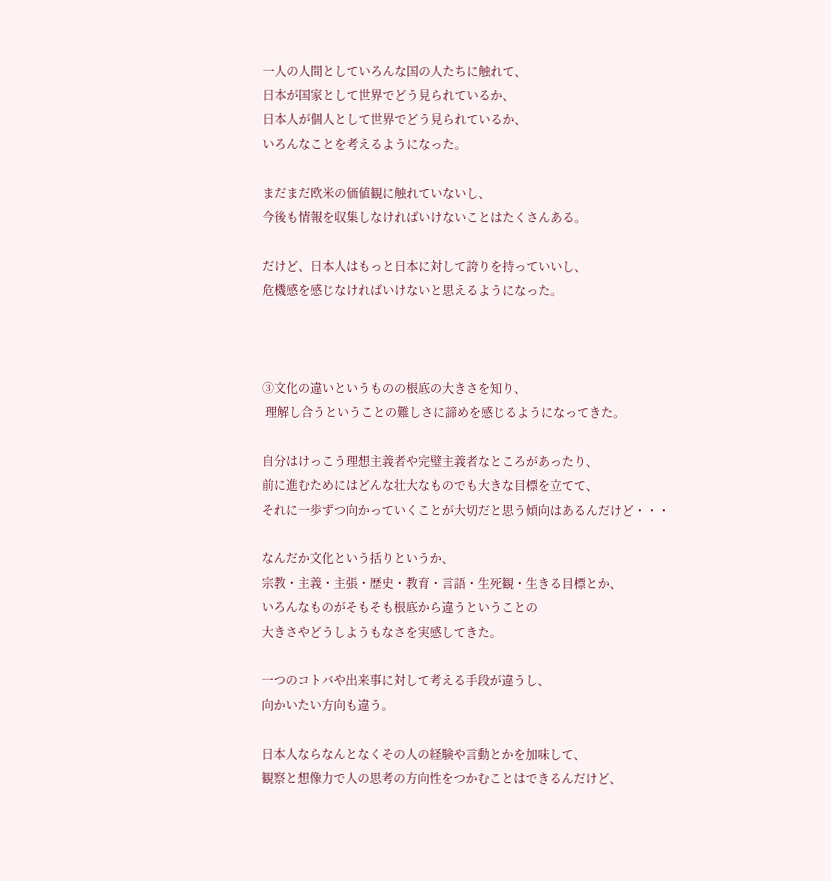一人の人間としていろんな国の人たちに触れて、
日本が国家として世界でどう見られているか、
日本人が個人として世界でどう見られているか、
いろんなことを考えるようになった。

まだまだ欧米の価値観に触れていないし、
今後も情報を収集しなければいけないことはたくさんある。

だけど、日本人はもっと日本に対して誇りを持っていいし、
危機感を感じなければいけないと思えるようになった。



③文化の違いというものの根底の大きさを知り、
 理解し合うということの難しさに諦めを感じるようになってきた。

自分はけっこう理想主義者や完璧主義者なところがあったり、
前に進むためにはどんな壮大なものでも大きな目標を立てて、
それに一歩ずつ向かっていくことが大切だと思う傾向はあるんだけど・・・

なんだか文化という括りというか、
宗教・主義・主張・歴史・教育・言語・生死観・生きる目標とか、
いろんなものがそもそも根底から違うということの
大きさやどうしようもなさを実感してきた。

一つのコトバや出来事に対して考える手段が違うし、
向かいたい方向も違う。

日本人ならなんとなくその人の経験や言動とかを加味して、
観察と想像力で人の思考の方向性をつかむことはできるんだけど、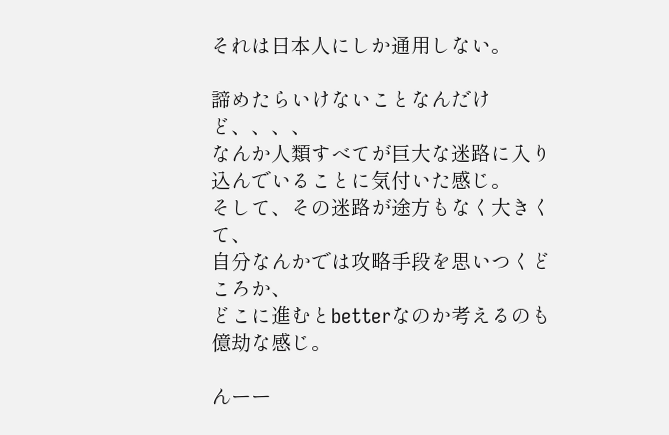それは日本人にしか通用しない。

諦めたらいけないことなんだけど、、、、
なんか人類すべてが巨大な迷路に入り込んでいることに気付いた感じ。
そして、その迷路が途方もなく大きくて、
自分なんかでは攻略手段を思いつくどころか、
どこに進むとbetterなのか考えるのも億劫な感じ。

んーー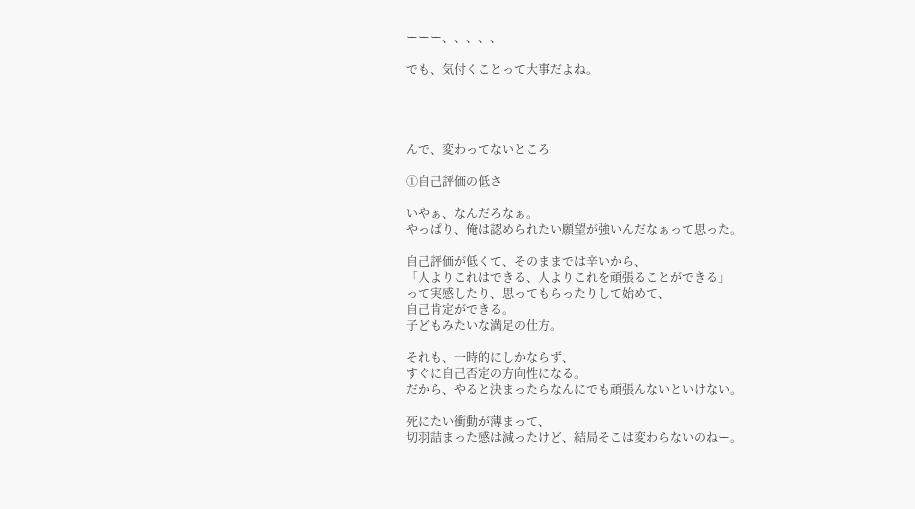ーーー、、、、、

でも、気付くことって大事だよね。




んで、変わってないところ

①自己評価の低さ

いやぁ、なんだろなぁ。
やっぱり、俺は認められたい願望が強いんだなぁって思った。

自己評価が低くて、そのままでは辛いから、
「人よりこれはできる、人よりこれを頑張ることができる」
って実感したり、思ってもらったりして始めて、
自己肯定ができる。
子どもみたいな満足の仕方。

それも、一時的にしかならず、
すぐに自己否定の方向性になる。
だから、やると決まったらなんにでも頑張んないといけない。

死にたい衝動が薄まって、
切羽詰まった感は減ったけど、結局そこは変わらないのねー。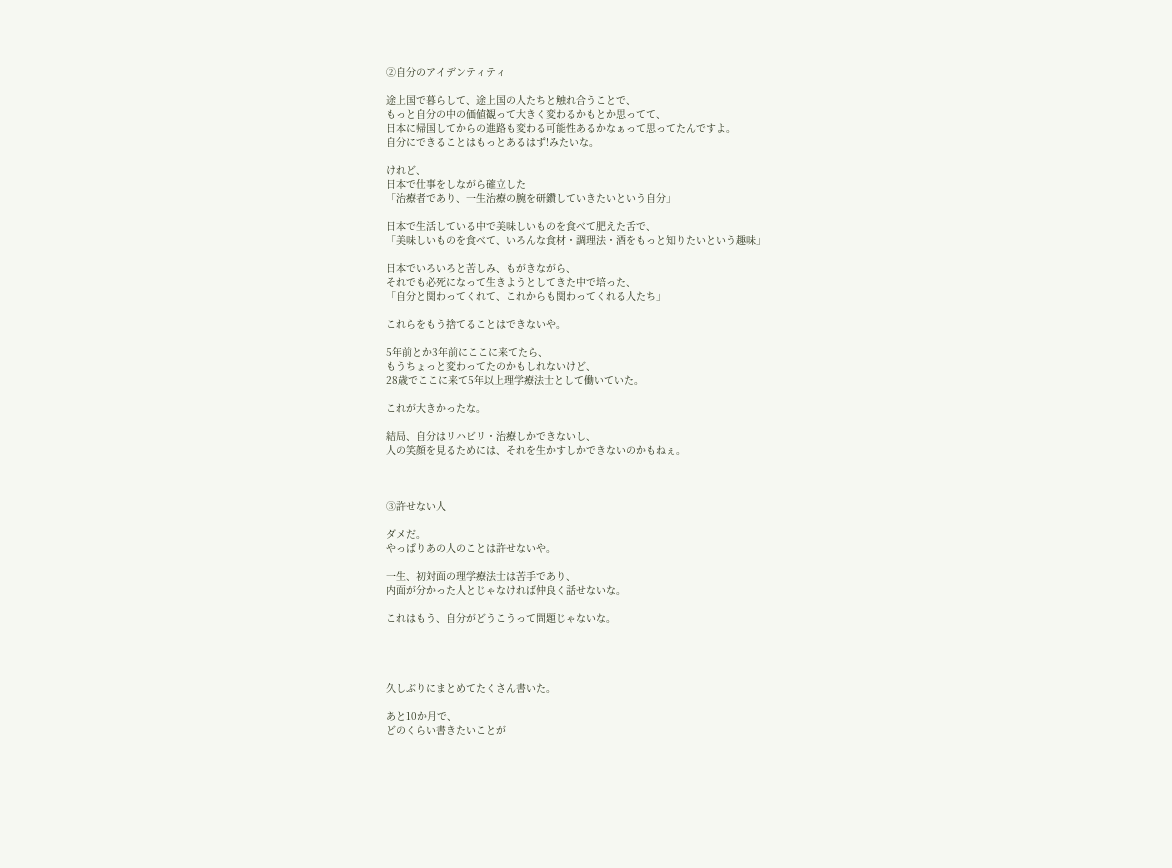②自分のアイデンティティ

途上国で暮らして、途上国の人たちと触れ合うことで、
もっと自分の中の価値観って大きく変わるかもとか思ってて、
日本に帰国してからの進路も変わる可能性あるかなぁって思ってたんですよ。
自分にできることはもっとあるはず!みたいな。

けれど、
日本で仕事をしながら確立した
「治療者であり、一生治療の腕を研鑽していきたいという自分」

日本で生活している中で美味しいものを食べて肥えた舌で、
「美味しいものを食べて、いろんな食材・調理法・酒をもっと知りたいという趣味」

日本でいろいろと苦しみ、もがきながら、
それでも必死になって生きようとしてきた中で培った、
「自分と関わってくれて、これからも関わってくれる人たち」

これらをもう捨てることはできないや。

5年前とか3年前にここに来てたら、
もうちょっと変わってたのかもしれないけど、
28歳でここに来て5年以上理学療法士として働いていた。

これが大きかったな。

結局、自分はリハビリ・治療しかできないし、
人の笑顔を見るためには、それを生かすしかできないのかもねぇ。



③許せない人

ダメだ。
やっぱりあの人のことは許せないや。

一生、初対面の理学療法士は苦手であり、
内面が分かった人とじゃなければ仲良く話せないな。

これはもう、自分がどうこうって問題じゃないな。




久しぶりにまとめてたくさん書いた。

あと10か月で、
どのくらい書きたいことが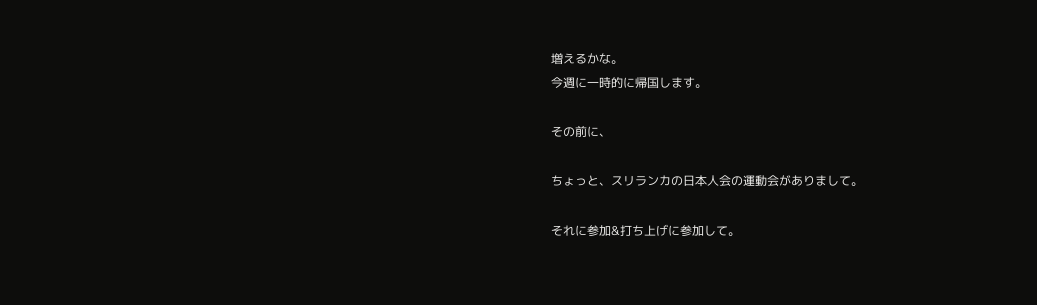増えるかな。
今週に一時的に帰国します。

その前に、

ちょっと、スリランカの日本人会の運動会がありまして。

それに参加&打ち上げに参加して。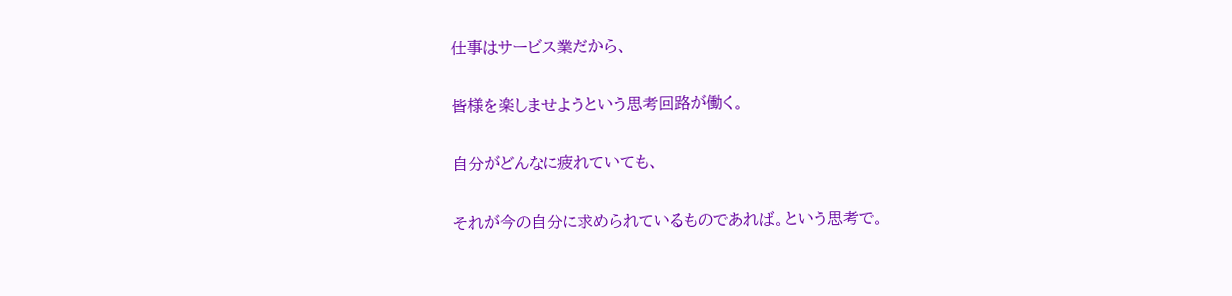仕事はサービス業だから、

皆様を楽しませようという思考回路が働く。

自分がどんなに疲れていても、

それが今の自分に求められているものであれば。という思考で。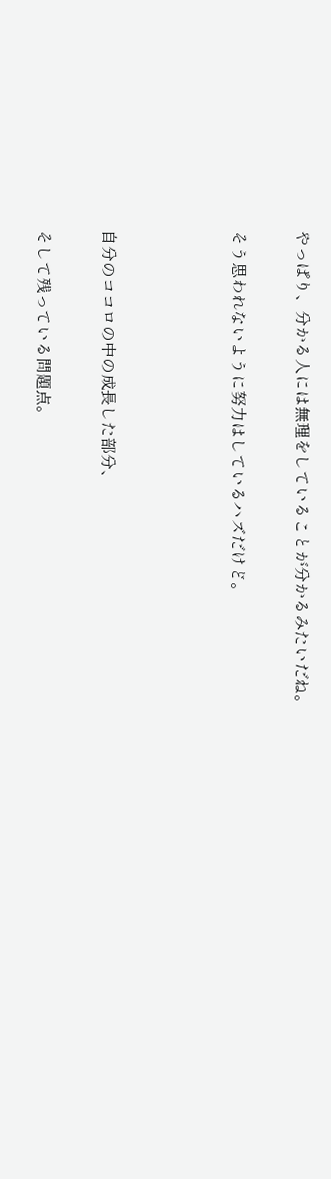やっぱり、分かる人には無理をしていることが分かるみたいだね。

そう思われないように努力はしているハズだけど。



自分のココロの中の成長した部分、

そして残っている問題点。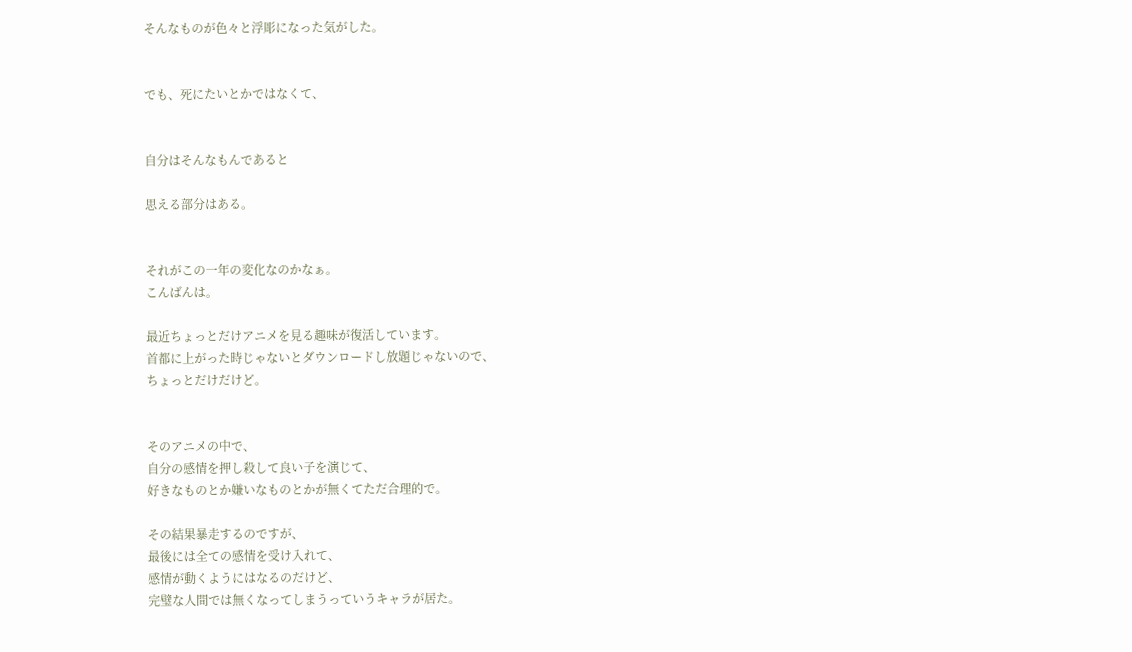そんなものが色々と浮彫になった気がした。


でも、死にたいとかではなくて、


自分はそんなもんであると

思える部分はある。


それがこの一年の変化なのかなぁ。
こんばんは。

最近ちょっとだけアニメを見る趣味が復活しています。
首都に上がった時じゃないとダウンロードし放題じゃないので、
ちょっとだけだけど。


そのアニメの中で、
自分の感情を押し殺して良い子を演じて、
好きなものとか嫌いなものとかが無くてただ合理的で。

その結果暴走するのですが、
最後には全ての感情を受け入れて、
感情が動くようにはなるのだけど、
完璧な人間では無くなってしまうっていうキャラが居た。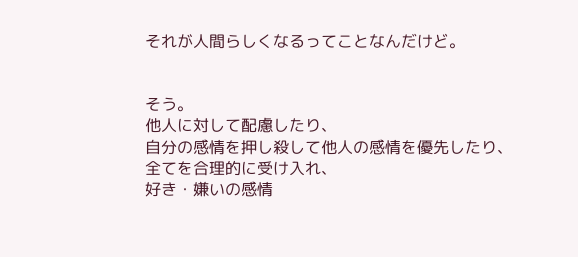それが人間らしくなるってことなんだけど。


そう。
他人に対して配慮したり、
自分の感情を押し殺して他人の感情を優先したり、
全てを合理的に受け入れ、
好き・嫌いの感情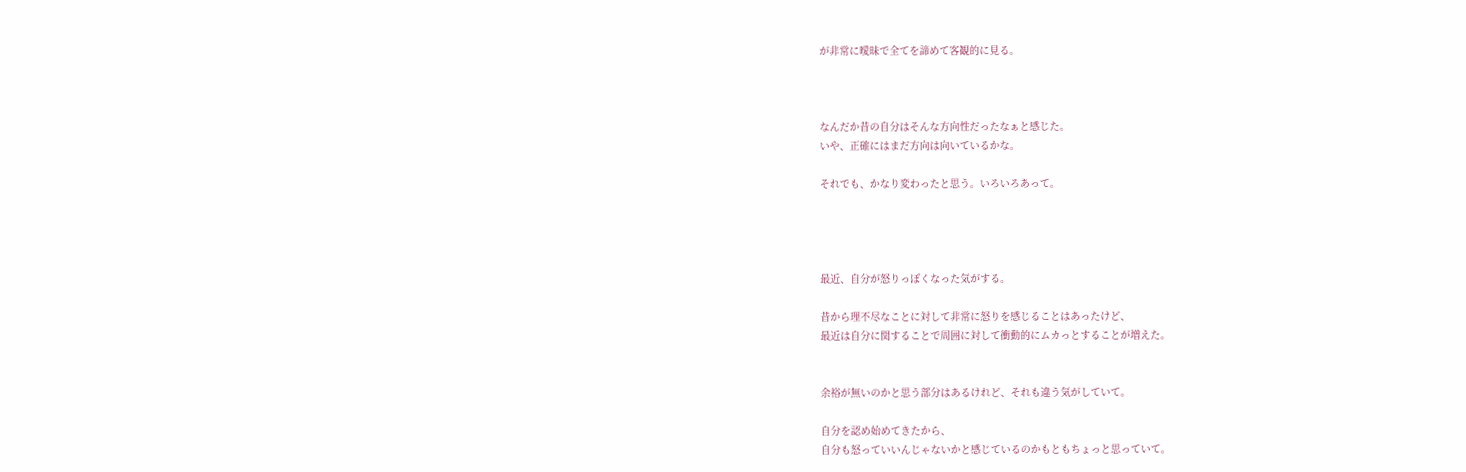が非常に曖昧で全てを諦めて客観的に見る。



なんだか昔の自分はそんな方向性だったなぁと感じた。
いや、正確にはまだ方向は向いているかな。

それでも、かなり変わったと思う。いろいろあって。




最近、自分が怒りっぽくなった気がする。

昔から理不尽なことに対して非常に怒りを感じることはあったけど、
最近は自分に関することで周囲に対して衝動的にムカっとすることが増えた。


余裕が無いのかと思う部分はあるけれど、それも違う気がしていて。

自分を認め始めてきたから、
自分も怒っていいんじゃないかと感じているのかもともちょっと思っていて。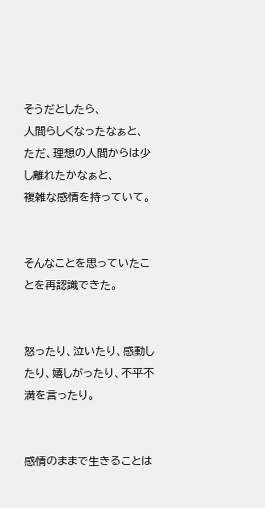そうだとしたら、
人間らしくなったなぁと、
ただ、理想の人間からは少し離れたかなぁと、
複雑な感情を持っていて。


そんなことを思っていたことを再認識できた。


怒ったり、泣いたり、感動したり、嬉しがったり、不平不満を言ったり。


感情のままで生きることは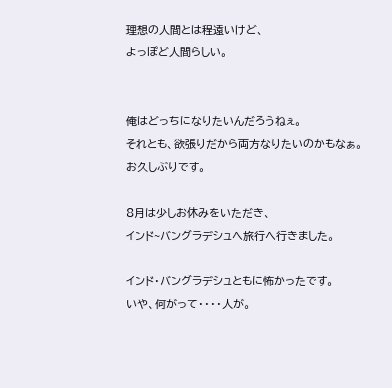理想の人間とは程遠いけど、
よっぽど人間らしい。


俺はどっちになりたいんだろうねぇ。
それとも、欲張りだから両方なりたいのかもなぁ。
お久しぶりです。

8月は少しお休みをいただき、
インド~バングラデシュへ旅行へ行きました。

インド・バングラデシュともに怖かったです。
いや、何がって・・・・人が。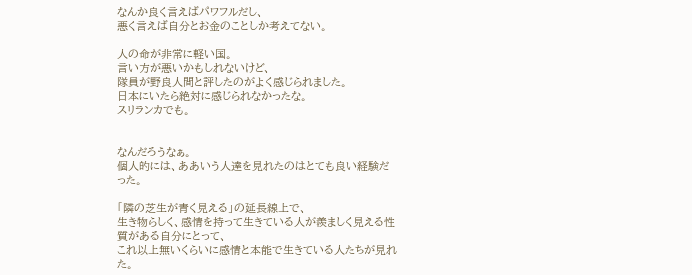なんか良く言えばパワフルだし、
悪く言えば自分とお金のことしか考えてない。

人の命が非常に軽い国。
言い方が悪いかもしれないけど、
隊員が野良人間と評したのがよく感じられました。
日本にいたら絶対に感じられなかったな。
スリランカでも。


なんだろうなぁ。
個人的には、ああいう人達を見れたのはとても良い経験だった。

「隣の芝生が青く見える」の延長線上で、
生き物らしく、感情を持って生きている人が羨ましく見える性質がある自分にとって、
これ以上無いくらいに感情と本能で生きている人たちが見れた。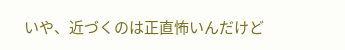いや、近づくのは正直怖いんだけど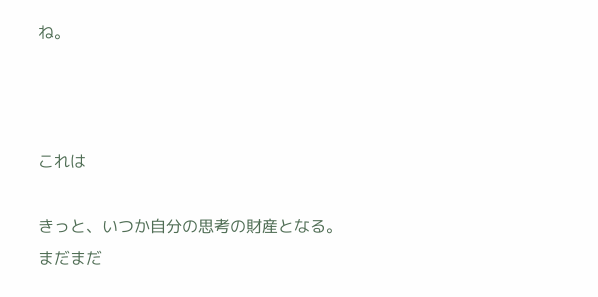ね。



これは

きっと、いつか自分の思考の財産となる。
まだまだ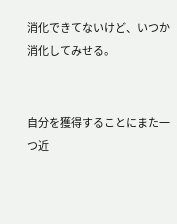消化できてないけど、いつか消化してみせる。


自分を獲得することにまた一つ近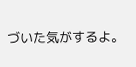づいた気がするよ。